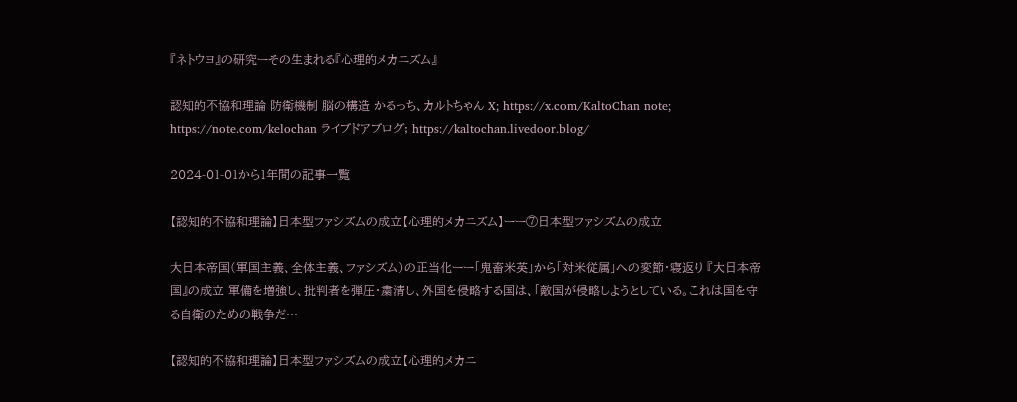『ネトウヨ』の研究ーその生まれる『心理的メカニズム』

認知的不協和理論 防衛機制 脳の構造 かるっち、カルトちゃん X; https://x.com/KaltoChan note; https://note.com/kelochan ライブドアブログ; https://kaltochan.livedoor.blog/

2024-01-01から1年間の記事一覧

【認知的不協和理論】日本型ファシズムの成立【心理的メカニズム】ーー⑦日本型ファシズムの成立

大日本帝国(軍国主義、全体主義、ファシズム)の正当化ーー「鬼畜米英」から「対米従属」への変節・寝返り 『大日本帝国』の成立 軍備を増強し、批判者を弾圧・粛清し、外国を侵略する国は、「敵国が侵略しようとしている。これは国を守る自衛のための戦争だ…

【認知的不協和理論】日本型ファシズムの成立【心理的メカニ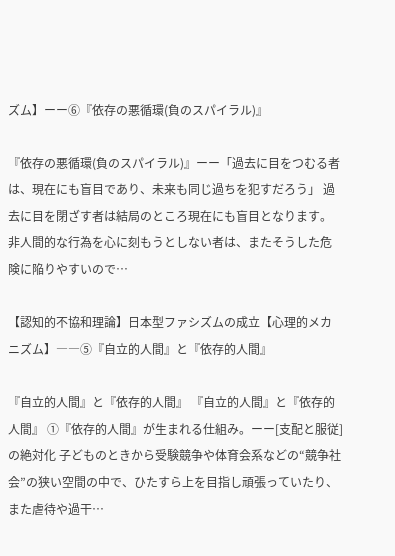ズム】ーー⑥『依存の悪循環(負のスパイラル)』

『依存の悪循環(負のスパイラル)』ーー「過去に目をつむる者は、現在にも盲目であり、未来も同じ過ちを犯すだろう」 過去に目を閉ざす者は結局のところ現在にも盲目となります。非人間的な行為を心に刻もうとしない者は、またそうした危険に陥りやすいので…

【認知的不協和理論】日本型ファシズムの成立【心理的メカニズム】――⑤『自立的人間』と『依存的人間』

『自立的人間』と『依存的人間』 『自立的人間』と『依存的人間』 ①『依存的人間』が生まれる仕組み。ーー[支配と服従]の絶対化 子どものときから受験競争や体育会系などの“競争社会”の狭い空間の中で、ひたすら上を目指し頑張っていたり、また虐待や過干…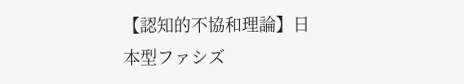【認知的不協和理論】日本型ファシズ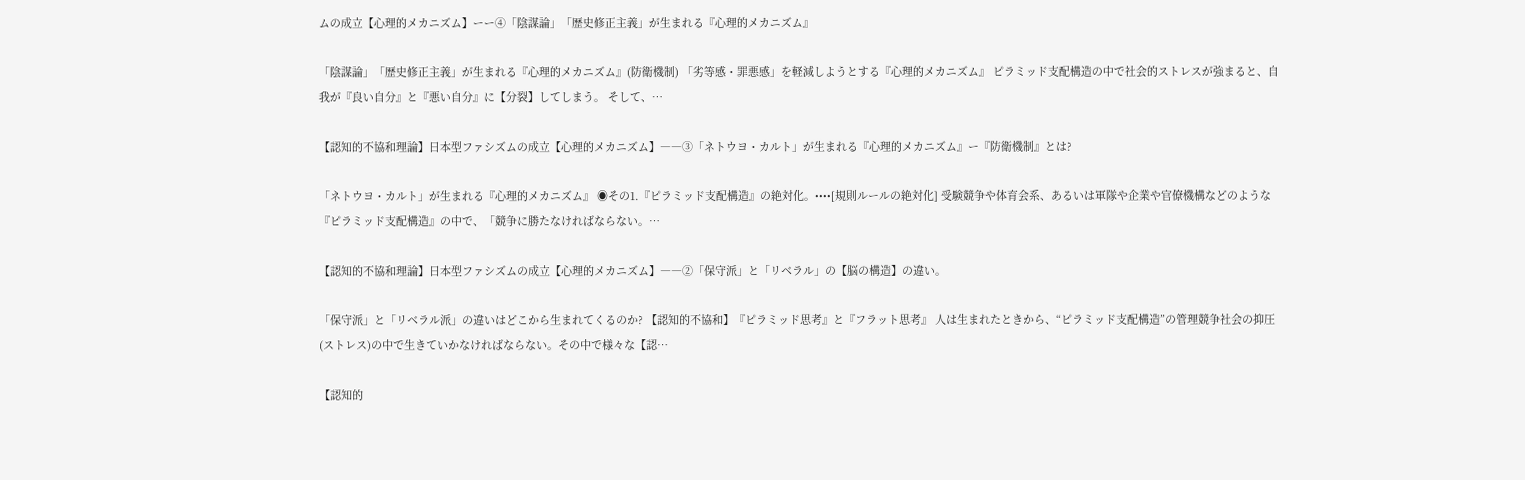ムの成立【心理的メカニズム】ーー④「陰謀論」「歴史修正主義」が生まれる『心理的メカニズム』

「陰謀論」「歴史修正主義」が生まれる『心理的メカニズム』(防衛機制) 「劣等感・罪悪感」を軽減しようとする『心理的メカニズム』 ピラミッド支配構造の中で社会的ストレスが強まると、自我が『良い自分』と『悪い自分』に【分裂】してしまう。 そして、…

【認知的不協和理論】日本型ファシズムの成立【心理的メカニズム】――③「ネトウヨ・カルト」が生まれる『心理的メカニズム』ー『防衛機制』とは?

「ネトウヨ・カルト」が生まれる『心理的メカニズム』 ◉その1.『ピラミッド支配構造』の絶対化。••••[規則ルールの絶対化] 受験競争や体育会系、あるいは軍隊や企業や官僚機構などのような『ピラミッド支配構造』の中で、「競争に勝たなければならない。…

【認知的不協和理論】日本型ファシズムの成立【心理的メカニズム】――②「保守派」と「リベラル」の【脳の構造】の違い。

「保守派」と「リベラル派」の違いはどこから生まれてくるのか? 【認知的不協和】『ピラミッド思考』と『フラット思考』 人は生まれたときから、“ピラミッド支配構造”の管理競争社会の抑圧(ストレス)の中で生きていかなければならない。その中で様々な【認…

【認知的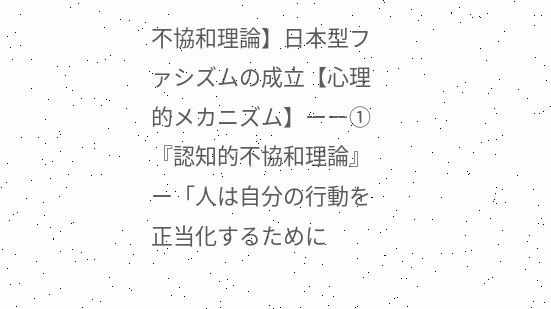不協和理論】日本型ファシズムの成立【心理的メカニズム】ーー①『認知的不協和理論』ー「人は自分の行動を正当化するために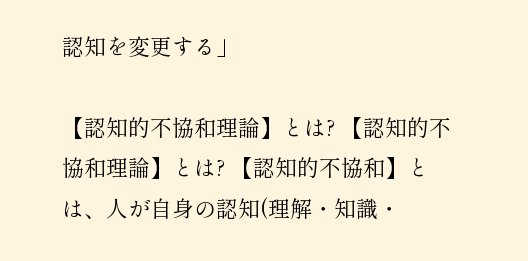認知を変更する」

【認知的不協和理論】とは? 【認知的不協和理論】とは? 【認知的不協和】とは、人が自身の認知(理解・知識・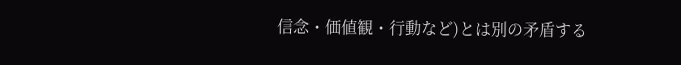信念・価値観・行動など)とは別の矛盾する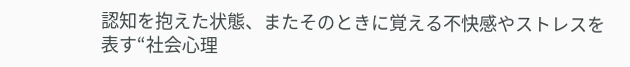認知を抱えた状態、またそのときに覚える不快感やストレスを表す“社会心理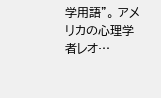学用語”。 アメリカの心理学者レオ…